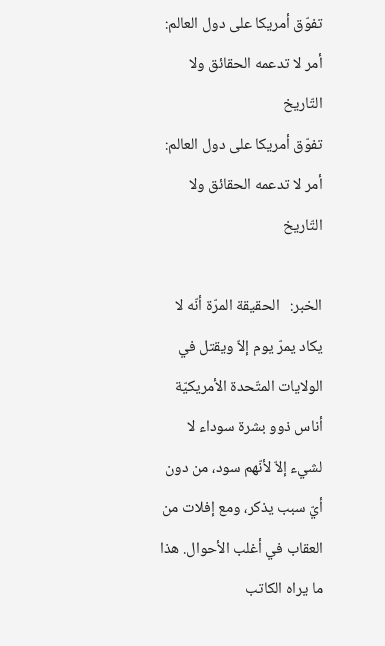تفوّق أمريكا على دول العالم: أمر لا تدعمه الحقائق ولا التّاريخ
تفوّق أمريكا على دول العالم: أمر لا تدعمه الحقائق ولا التّاريخ

الخبر:   الحقيقة المرّة أنّه لا يكاد يمرّ يوم إلاّ ويقتل في الولايات المتّحدة الأمريكيّة أناس ذوو بشرة سوداء لا لشيء إلاّ لأنّهم سود، من دون أيّ سبب يذكر، ومع إفلات من العقاب في أغلب الأحوال. هذا ما يراه الكاتب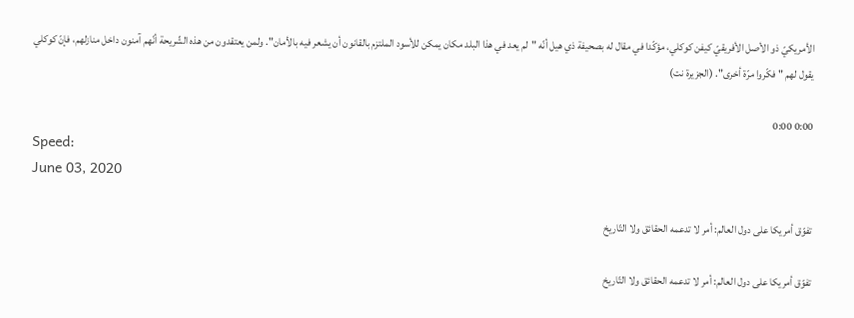الأمريكيّ ذو الأصل الأفريقيّ كيفن كوكلي، مؤكّدا في مقال له بصحيفة ذي هيل أنّه "لم يعد في هذا البلد مكان يمكن للأسود الملتزم بالقانون أن يشعر فيه بالأمان". ولمن يعتقدون من هذه الشّريحة أنّهم آمنون داخل منازلهم، فإنّ كوكلي يقول لهم " فكّروا مرّة أخرى". (الجزيرة نت)

0:00 0:00
Speed:
June 03, 2020

تفوّق أمريكا على دول العالم: أمر لا تدعمه الحقائق ولا التّاريخ

تفوّق أمريكا على دول العالم: أمر لا تدعمه الحقائق ولا التّاريخ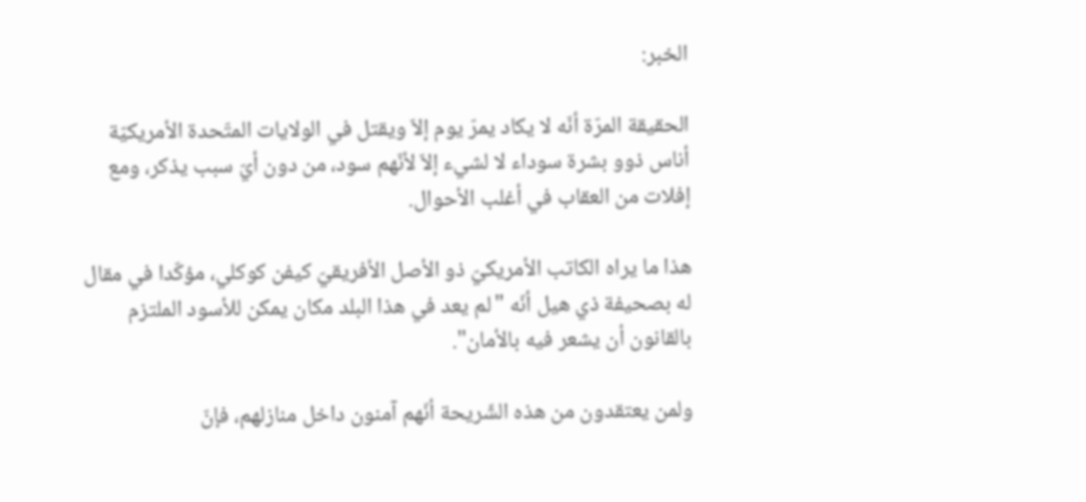الخبر:

الحقيقة المرّة أنّه لا يكاد يمرّ يوم إلاّ ويقتل في الولايات المتّحدة الأمريكيّة أناس ذوو بشرة سوداء لا لشيء إلاّ لأنّهم سود، من دون أيّ سبب يذكر، ومع إفلات من العقاب في أغلب الأحوال.

هذا ما يراه الكاتب الأمريكيّ ذو الأصل الأفريقيّ كيفن كوكلي، مؤكّدا في مقال له بصحيفة ذي هيل أنّه "لم يعد في هذا البلد مكان يمكن للأسود الملتزم بالقانون أن يشعر فيه بالأمان".

ولمن يعتقدون من هذه الشّريحة أنّهم آمنون داخل منازلهم، فإنّ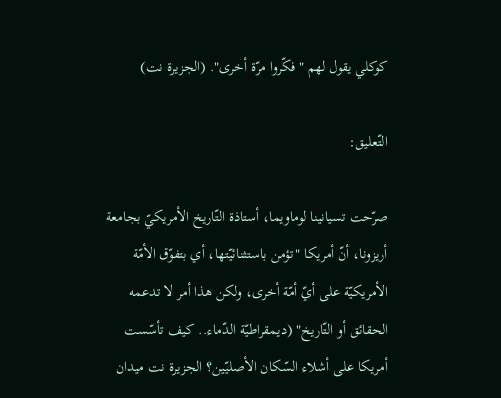كوكلي يقول لهم "فكّروا مرّة أخرى". (الجزيرة نت)

التّعليق:

صرّحت تسيانينا لوماويما، أستاذة التّاريخ الأمريكيّ بجامعة أريزونا، أنّ أمريكا "تؤمن باستثنائيّتها، أي بتفوّق الأمّة الأمريكيّة على أيّ أمّة أخرى، ولكن هذا أمر لا تدعمه الحقائق أو التّاريخ" (ديمقراطيّة الدّماء.. كيف تأسّست أمريكا على أشلاء السّكان الأصليّين؟ الجزيرة نت ميدان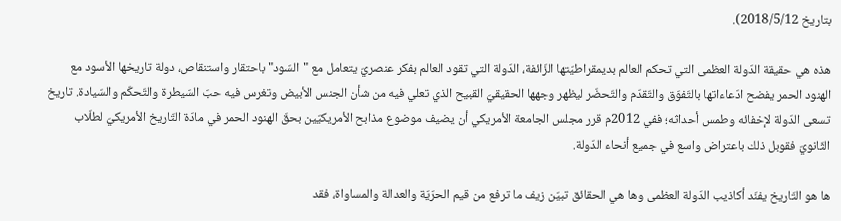بتاريخ 2018/5/12).

هذه هي حقيقة الدّولة العظمى التي تحكم العالم بديمقراطيّتها الزّائفة، الدّولة التي تقود العالم بفكر عنصريّ يتعامل مع "السّود" باحتقار واستنقاص، دولة تاريخها الأسود مع الهنود الحمر يفضح ادّعاءاتها بالتّفوّق والتّقدّم والتّحضّر ليظهر وجهها الحقيقيّ القبيح الذي تعلي فيه من شأن الجنس الأبيض وتغرس فيه حبّ السّيطرة والتّحكّم والسّيادة. تاريخ تسعى الدّولة لإخفائه وطمس أحداثه؛ ففي 2012م قرر مجلس الجامعة الأمريكي أن يضيف موضوع مذابح الأمريكيّين بحقّ الهنود الحمر في مادّة التّاريخ الأمريكيّ لطلّاب الثّانويّ فقوبل ذلك باعتراض واسع في جميع أنحاء الدّولة.

ها هو التّاريخ يفنّد أكاذيب الدّولة العظمى وها هي الحقائق تبيّن زيف ما ترفع من قيم الحرّيّة والعدالة والمساواة، فقد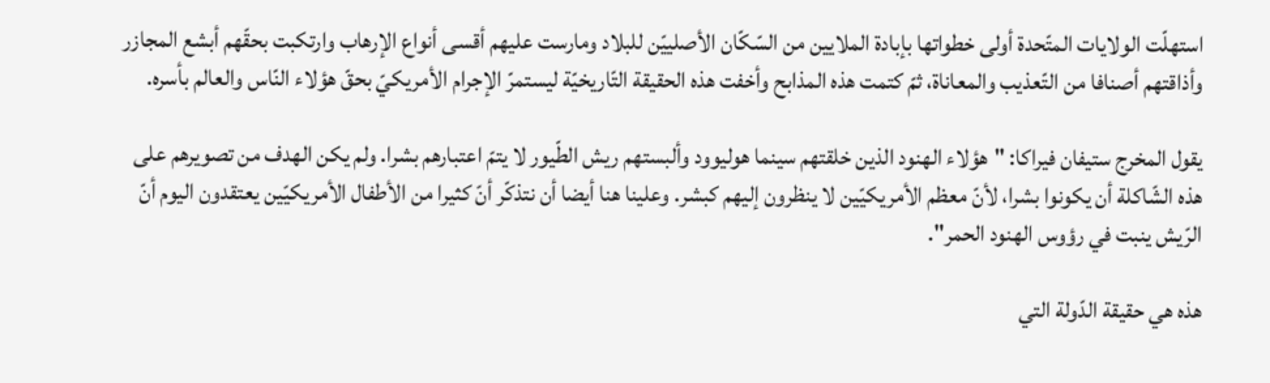استهلّت الولايات المتّحدة أولى خطواتها بإبادة الملايين من السّكّان الأصلييّن للبلاد ومارست عليهم أقسى أنواع الإرهاب وارتكبت بحقّهم أبشع المجازر وأذاقتهم أصنافا من التّعذيب والمعاناة، ثمّ كتمت هذه المذابح وأخفت هذه الحقيقة التّاريخيّة ليستمرّ الإجرام الأمريكيّ بحقّ هؤلاء النّاس والعالم بأسره.

يقول المخرج ستيفان فيراكا: "هؤلاء الهنود الذين خلقتهم سينما هوليوود وألبستهم ريش الطّيور لا يتمّ اعتبارهم بشرا. ولم يكن الهدف من تصويرهم على هذه الشّاكلة أن يكونوا بشرا، لأنّ معظم الأمريكيّين لا ينظرون إليهم كبشر. وعلينا هنا أيضا أن نتذكّر أنّ كثيرا من الأطفال الأمريكيّين يعتقدون اليوم أنّ الرّيش ينبت في رؤوس الهنود الحمر".

هذه هي حقيقة الدّولة التي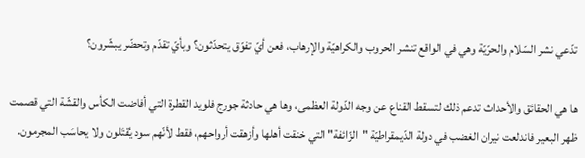تدّعي نشر السّلام والحرّيّة وهي في الواقع تنشر الحروب والكراهيّة والإرهاب، فعن أيّ تفوّق يتحدّثون؟ وبأيّ تقدّم وتحضّر يبشّرون؟

ها هي الحقائق والأحداث تدعم ذلك لتسقط القناع عن وجه الدّولة العظمى، وها هي حادثة جورج فلويد القطرة التي أفاضت الكأس والقشّة التي قصمت ظهر البعير فاندلعت نيران الغضب في دولة الدّيمقراطيّة "الزّائفة" التي خنقت أهلها وأزهقت أرواحهم، فقط لأنّهم سود يُقتَلون ولا يحاسَب المجرمون.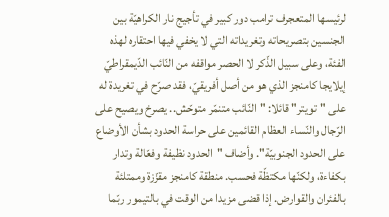لرئيسها المتعجرف ترامب دور كبير في تأجيج نار الكراهيّة بين الجنسين بتصريحاته وتغريداته التي لا يخفي فيها احتقاره لهذه الفئة، وعلى سبيل الذّكر لا الحصر مواقفه من النّائب الدّيمقراطيّ إيلايجا كامنجز الذي هو من أصل أفريقيّ، فقد صرّح في تغريدة له على "تويتر" قائلا: "النّائب متنمّر متوحّش.. يصرخ ويصيح على الرّجال والنّساء العظام القائمين على حراسة الحدود بشأن الأوضاع على الحدود الجنوبيّة". وأضاف "الحدود نظيفة وفعّالة وتدار بكفاءة، ولكنّها مكتظّة فحسب. منطقة كامنجز مقزّزة وممتلئة بالفئران والقوارض. إذا قضى مزيدا من الوقت في بالتيمور ربّما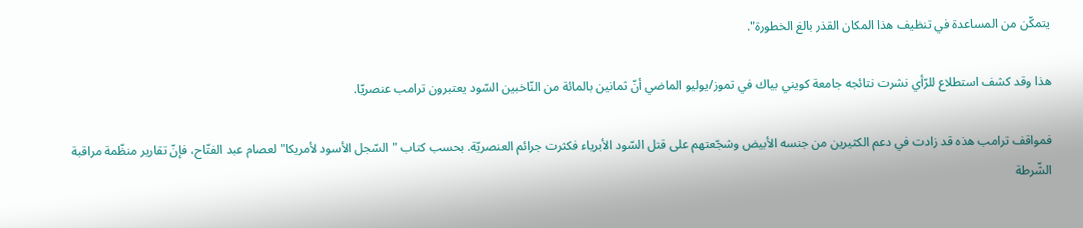يتمكّن من المساعدة في تنظيف هذا المكان القذر بالغ الخطورة".

هذا وقد كشف استطلاع للرّأي نشرت نتائجه جامعة كويني بياك في تموز/يوليو الماضي أنّ ثمانين بالمائة من النّاخبين السّود يعتبرون ترامب عنصريّا.

فمواقف ترامب هذه قد زادت في دعم الكثيرين من جنسه الأبيض وشجّعتهم على قتل السّود الأبرياء فكثرت جرائم العنصريّة. بحسب كتاب "السّجل الأسود لأمريكا" لعصام عبد الفتّاح، فإنّ تقارير منظّمة مراقبة الشّرطة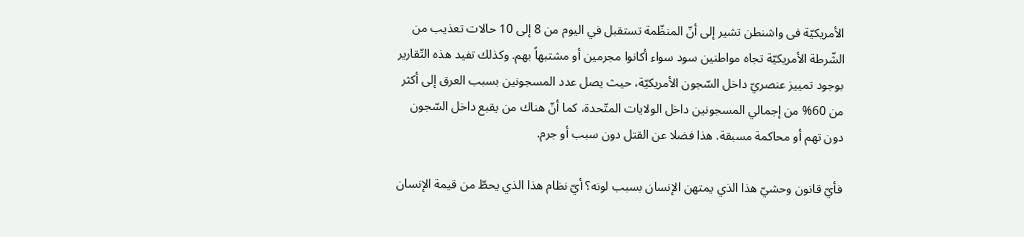الأمريكيّة فى واشنطن تشير إلى أنّ المنظّمة تستقبل في اليوم من 8 إلى 10 حالات تعذيب من الشّرطة الأمريكيّة تجاه مواطنين سود سواء أكانوا مجرمين أو مشتبهاً بهم. وكذلك تفيد هذه التّقارير بوجود تمييز عنصريّ داخل السّجون الأمريكيّة، حيث يصل عدد المسجونين بسبب العرق إلى أكثر من 60% من إجمالي المسجونين داخل الولايات المتّحدة، كما أنّ هناك من يقبع داخل السّجون دون تهم أو محاكمة مسبقة. هذا فضلا عن القتل دون سبب أو جرم.

فأيّ قانون وحشيّ هذا الذي يمتهن الإنسان بسبب لونه؟ أيّ نظام هذا الذي يحطّ من قيمة الإنسان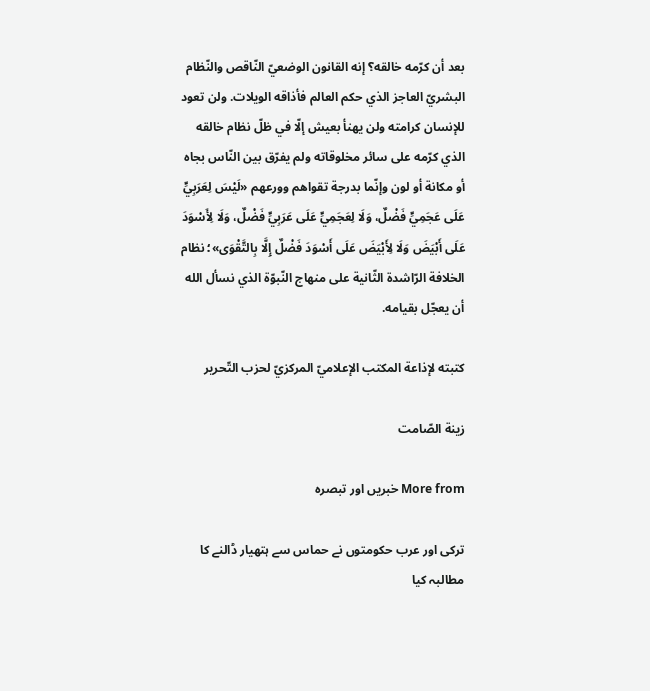بعد أن كرّمه خالقه؟ إنه القانون الوضعيّ النّاقص والنّظام البشريّ العاجز الذي حكم العالم فأذاقه الويلات. ولن تعود للإنسان كرامته ولن يهنأ بعيش إلّا في ظلّ نظام خالقه الذي كرّمه على سائر مخلوقاته ولم يفرّق بين النّاس بجاه أو مكانة أو لون وإنّما بدرجة تقواهم وورعهم «لَيْسَ لِعَرَبِيٍّ عَلَى عَجَمِيٍّ فَضْلٌ، وَلَا لِعَجَمِيٍّ عَلَى عَرَبِيٍّ فَضْلٌ، وَلَا لِأَسْوَدَ عَلَى أَبْيَضَ وَلَا لِأَبْيَضَ عَلَى أَسْوَدَ فَضْلٌ إِلَّا بِالتَّقْوَى»؛ نظام الخلافة الرّاشدة الثّانية على منهاج النّبوّة الذي نسأل الله أن يعجّل بقيامه.

كتبته لإذاعة المكتب الإعلاميّ المركزيّ لحزب التّحرير

زينة الصّامت

More from خبریں اور تبصرہ

ترکی اور عرب حکومتوں نے حماس سے ہتھیار ڈالنے کا مطالبہ کیا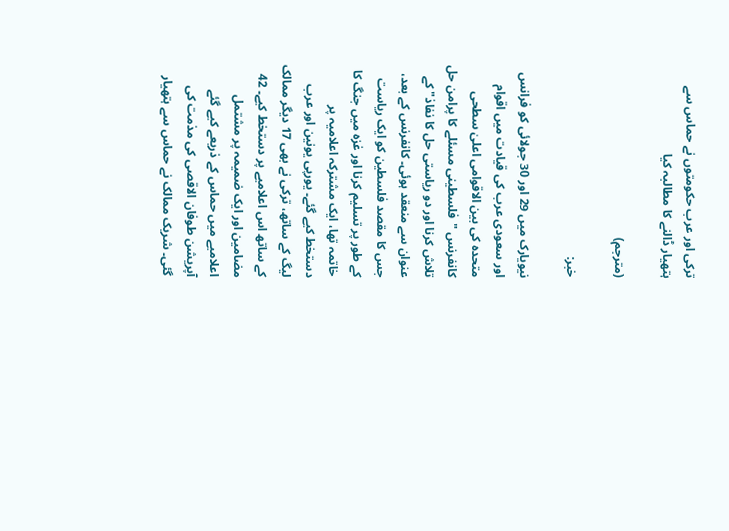ترکی اور عرب حکومتوں نے حماس سے ہتھیار ڈالنے کا مطالبہ کیا

(مترجم)

خبر:

نیویارک میں 29 اور 30 جولائی کو فرانس اور سعودی عرب کی قیادت میں اقوام متحدہ کی بین الاقوامی اعلیٰ سطحی کانفرنس "فلسطینی مسئلے کا پرامن حل تلاش کرنا اور دو ریاستی حل کا نفاذ" کے عنوان سے منعقد ہوئی۔ کانفرنس کے بعد، جس کا مقصد فلسطین کو ایک ریاست کے طور پر تسلیم کرنا اور غزہ میں جنگ کا خاتمہ تھا، ایک مشترکہ اعلامیہ پر دستخط کیے گئے۔ یورپی یونین اور عرب لیگ کے ساتھ، ترکی نے بھی 17 دیگر ممالک کے ساتھ اس اعلامیے پر دستخط کیے۔ 42 مضامین اور ایک ضمیمہ پر مشتمل اعلامیے میں حماس کے ذریعے کیے گئے آپریشن طوفان الاقصی کی مذمت کی گئی۔ شریک ممالک نے حماس سے ہتھیار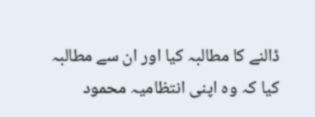ڈالنے کا مطالبہ کیا اور ان سے مطالبہ کیا کہ وہ اپنی انتظامیہ محمود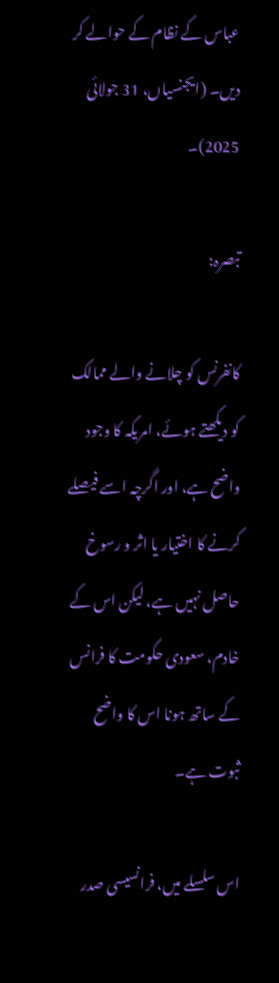عباس کے نظام کے حوالے کر دیں۔ (ایجنسیاں، 31 جولائی 2025)۔

تبصرہ:

کانفرنس کو چلانے والے ممالک کو دیکھتے ہوئے، امریکہ کا وجود واضح ہے، اور اگرچہ اسے فیصلے کرنے کا اختیار یا اثر و رسوخ حاصل نہیں ہے، لیکن اس کے خادم، سعودی حکومت کا فرانس کے ساتھ ہونا اس کا واضح ثبوت ہے۔

اس سلسلے میں، فرانسیسی صدر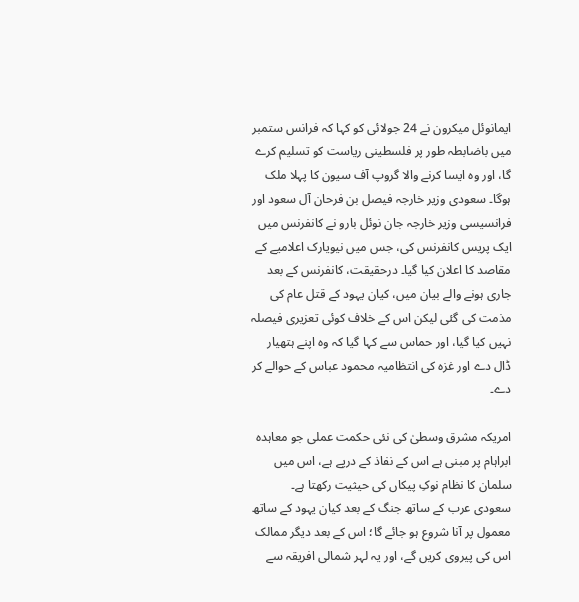ایمانوئل میکرون نے 24 جولائی کو کہا کہ فرانس ستمبر میں باضابطہ طور پر فلسطینی ریاست کو تسلیم کرے گا، اور وہ ایسا کرنے والا گروپ آف سیون کا پہلا ملک ہوگا۔ سعودی وزیر خارجہ فیصل بن فرحان آل سعود اور فرانسیسی وزیر خارجہ جان نوئل بارو نے کانفرنس میں ایک پریس کانفرنس کی، جس میں نیویارک اعلامیے کے مقاصد کا اعلان کیا گیا۔ درحقیقت، کانفرنس کے بعد جاری ہونے والے بیان میں، کیان یہود کے قتل عام کی مذمت کی گئی لیکن اس کے خلاف کوئی تعزیری فیصلہ نہیں کیا گیا، اور حماس سے کہا گیا کہ وہ اپنے ہتھیار ڈال دے اور غزہ کی انتظامیہ محمود عباس کے حوالے کر دے۔

امریکہ مشرق وسطیٰ کی نئی حکمت عملی جو معاہدہ ابراہام پر مبنی ہے اس کے نفاذ کے درپے ہے، اس میں سلمان کا نظام نوکِ پیکاں کی حیثیت رکھتا ہے۔ سعودی عرب کے ساتھ جنگ کے بعد کیان یہود کے ساتھ معمول پر آنا شروع ہو جائے گا؛ اس کے بعد دیگر ممالک اس کی پیروی کریں گے، اور یہ لہر شمالی افریقہ سے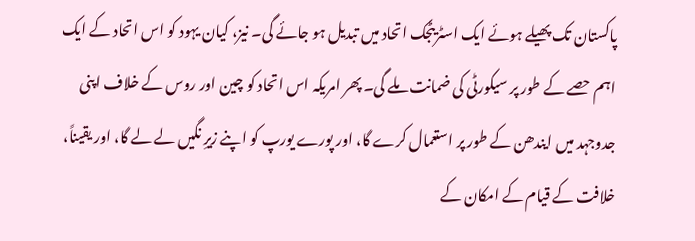پاکستان تک پھیلے ہوئے ایک اسٹریٹجک اتحاد میں تبدیل ہو جائے گی۔ نیز، کیان یہود کو اس اتحاد کے ایک اہم حصے کے طور پر سیکورٹی کی ضمانت ملے گی۔ پھر امریکہ اس اتحاد کو چین اور روس کے خلاف اپنی جدوجہد میں ایندھن کے طور پر استعمال کرے گا، اور پورے یورپ کو اپنے زیرِ نگیں لے لے گا، اور یقیناً، خلافت کے قیام کے امکان کے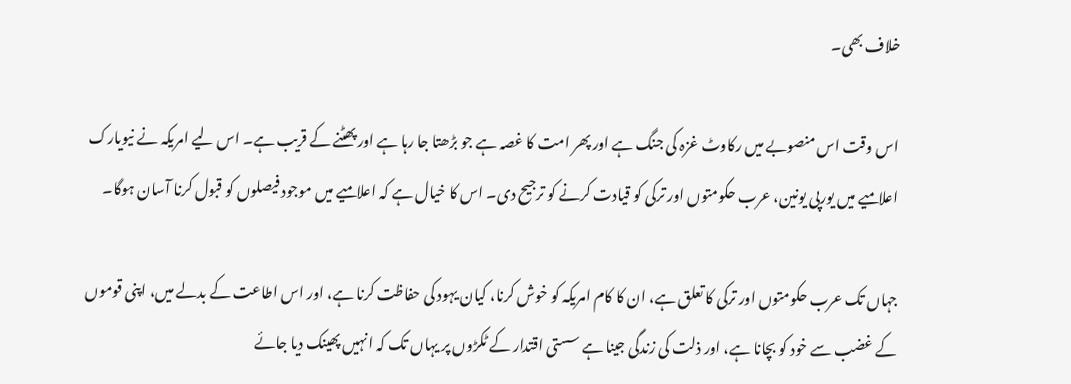خلاف بھی۔

اس وقت اس منصوبے میں رکاوٹ غزہ کی جنگ ہے اور پھر امت کا غصہ ہے جو بڑھتا جا رہا ہے اور پھٹنے کے قریب ہے۔ اس لیے امریکہ نے نیویارک اعلامیے میں یورپی یونین، عرب حکومتوں اور ترکی کو قیادت کرنے کو ترجیح دی۔ اس کا خیال ہے کہ اعلامیے میں موجود فیصلوں کو قبول کرنا آسان ہوگا۔

جہاں تک عرب حکومتوں اور ترکی کا تعلق ہے، ان کا کام امریکہ کو خوش کرنا، کیان یہود کی حفاظت کرنا ہے، اور اس اطاعت کے بدلے میں، اپنی قوموں کے غضب سے خود کو بچانا ہے، اور ذلت کی زندگی جینا ہے سستی اقتدار کے ٹکڑوں پر یہاں تک کہ انہیں پھینک دیا جائے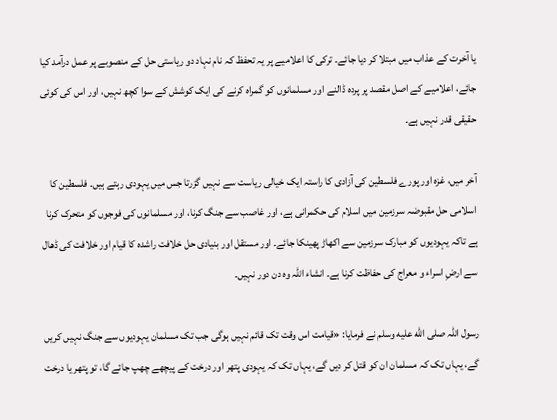یا آخرت کے عذاب میں مبتلا کر دیا جائے۔ ترکی کا اعلامیے پر یہ تحفظ کہ نام نہاد دو ریاستی حل کے منصوبے پر عمل درآمد کیا جائے، اعلامیے کے اصل مقصد پر پردہ ڈالنے اور مسلمانوں کو گمراہ کرنے کی ایک کوشش کے سوا کچھ نہیں، اور اس کی کوئی حقیقی قدر نہیں ہے۔

آخر میں، غزہ اور پورے فلسطین کی آزادی کا راستہ ایک خیالی ریاست سے نہیں گزرتا جس میں یہودی رہتے ہیں۔ فلسطین کا اسلامی حل مقبوضہ سرزمین میں اسلام کی حکمرانی ہے، اور غاصب سے جنگ کرنا، اور مسلمانوں کی فوجوں کو متحرک کرنا ہے تاکہ یہودیوں کو مبارک سرزمین سے اکھاڑ پھینکا جائے۔ اور مستقل اور بنیادی حل خلافت راشدہ کا قیام اور خلافت کی ڈھال سے ارضِ اسراء و معراج کی حفاظت کرنا ہے۔ انشاء اللہ وہ دن دور نہیں۔

رسول اللہ صلى الله عليه وسلم نے فرمایا: «قیامت اس وقت تک قائم نہیں ہوگی جب تک مسلمان یہودیوں سے جنگ نہیں کریں گے، یہاں تک کہ مسلمان ان کو قتل کر دیں گے، یہاں تک کہ یہودی پتھر اور درخت کے پیچھے چھپ جائے گا، تو پتھر یا درخت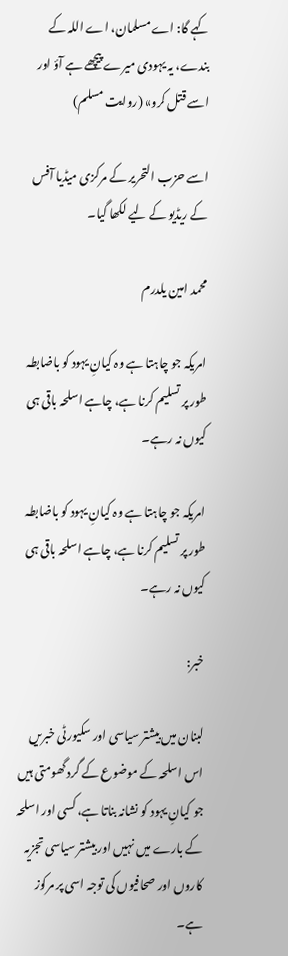کہے گا: اے مسلمان، اے اللہ کے بندے، یہ یہودی میرے پیچھے ہے آؤ اور اسے قتل کرو» (روایت مسلم)

اسے حزب التحریر کے مرکزی میڈیا آفس کے ریڈیو کے لیے لکھا گیا۔

محمد امین یلدرم

امریکہ جو چاہتا ہے وہ کیانِ یہود کو باضابطہ طور پر تسلیم کرنا ہے، چاہے اسلحہ باقی ہی کیوں نہ رہے۔

امریکہ جو چاہتا ہے وہ کیانِ یہود کو باضابطہ طور پر تسلیم کرنا ہے، چاہے اسلحہ باقی ہی کیوں نہ رہے۔

خبر:

لبنان میں بیشتر سیاسی اور سکیورٹی خبریں اس اسلحہ کے موضوع کے گرد گھومتی ہیں جو کیانِ یہود کو نشانہ بناتا ہے، کسی اور اسلحہ کے بارے میں نہیں اور بیشتر سیاسی تجزیہ کاروں اور صحافیوں کی توجہ اسی پر مرکوز ہے۔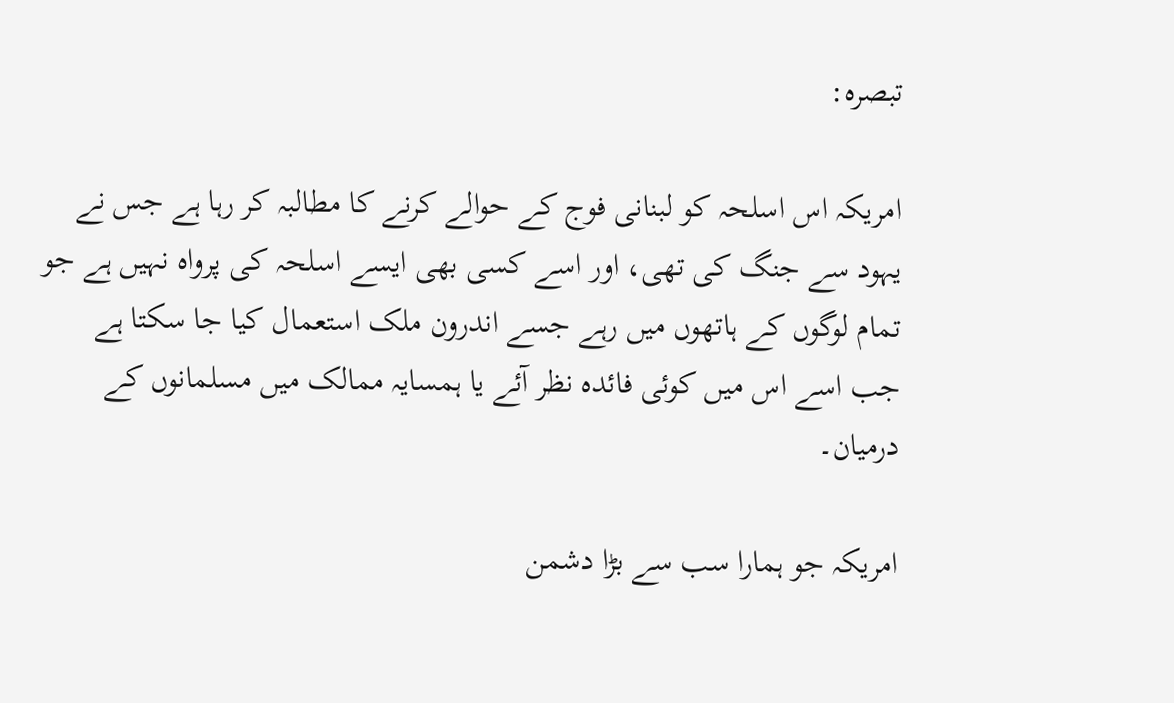تبصرہ:

امریکہ اس اسلحہ کو لبنانی فوج کے حوالے کرنے کا مطالبہ کر رہا ہے جس نے یہود سے جنگ کی تھی، اور اسے کسی بھی ایسے اسلحہ کی پرواہ نہیں ہے جو تمام لوگوں کے ہاتھوں میں رہے جسے اندرون ملک استعمال کیا جا سکتا ہے جب اسے اس میں کوئی فائدہ نظر آئے یا ہمسایہ ممالک میں مسلمانوں کے درمیان۔

امریکہ جو ہمارا سب سے بڑا دشمن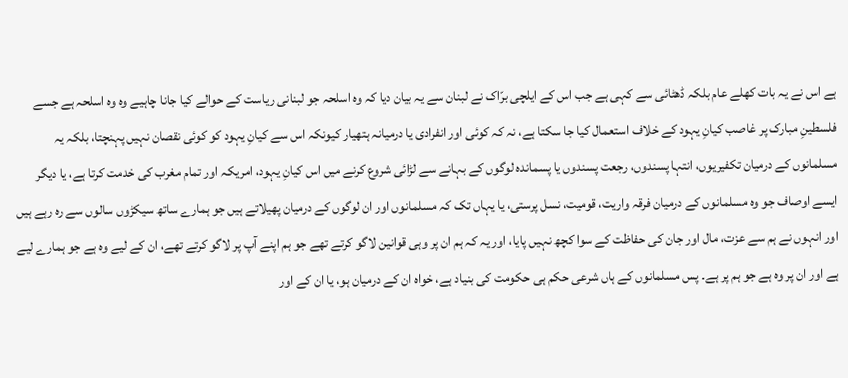ہے اس نے یہ بات کھلے عام بلکہ ڈھٹائی سے کہی ہے جب اس کے ایلچی برّاک نے لبنان سے یہ بیان دیا کہ وہ اسلحہ جو لبنانی ریاست کے حوالے کیا جانا چاہیے وہ وہ اسلحہ ہے جسے فلسطینِ مبارک پر غاصب کیانِ یہود کے خلاف استعمال کیا جا سکتا ہے، نہ کہ کوئی اور انفرادی یا درمیانہ ہتھیار کیونکہ اس سے کیانِ یہود کو کوئی نقصان نہیں پہنچتا، بلکہ یہ مسلمانوں کے درمیان تکفیریوں، انتہا پسندوں، رجعت پسندوں یا پسماندہ لوگوں کے بہانے سے لڑائی شروع کرنے میں اس کیانِ یہود، امریکہ اور تمام مغرب کی خدمت کرتا ہے، یا دیگر ایسے اوصاف جو وہ مسلمانوں کے درمیان فرقہ واریت، قومیت، نسل پرستی، یا یہاں تک کہ مسلمانوں اور ان لوگوں کے درمیان پھیلاتے ہیں جو ہمارے ساتھ سیکڑوں سالوں سے رہ رہے ہیں اور انہوں نے ہم سے عزت، مال اور جان کی حفاظت کے سوا کچھ نہیں پایا، اور یہ کہ ہم ان پر وہی قوانین لاگو کرتے تھے جو ہم اپنے آپ پر لاگو کرتے تھے، ان کے لیے وہ ہے جو ہمارے لیے ہے اور ان پر وہ ہے جو ہم پر ہے۔ پس مسلمانوں کے ہاں شرعی حکم ہی حکومت کی بنیاد ہے، خواہ ان کے درمیان ہو، یا ان کے اور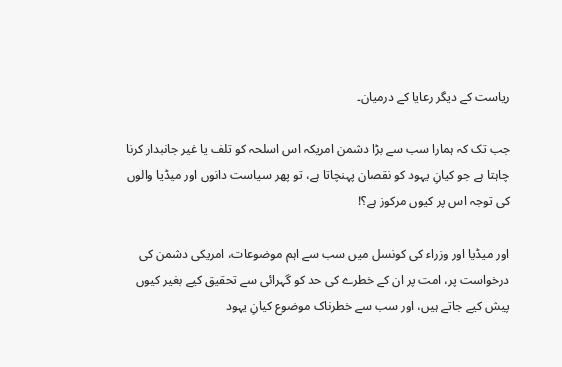ریاست کے دیگر رعایا کے درمیان۔

جب تک کہ ہمارا سب سے بڑا دشمن امریکہ اس اسلحہ کو تلف یا غیر جانبدار کرنا چاہتا ہے جو کیانِ یہود کو نقصان پہنچاتا ہے، تو پھر سیاست دانوں اور میڈیا والوں کی توجہ اس پر کیوں مرکوز ہے؟!

اور میڈیا اور وزراء کی کونسل میں سب سے اہم موضوعات، امریکی دشمن کی درخواست پر، امت پر ان کے خطرے کی حد کو گہرائی سے تحقیق کیے بغیر کیوں پیش کیے جاتے ہیں، اور سب سے خطرناک موضوع کیانِ یہود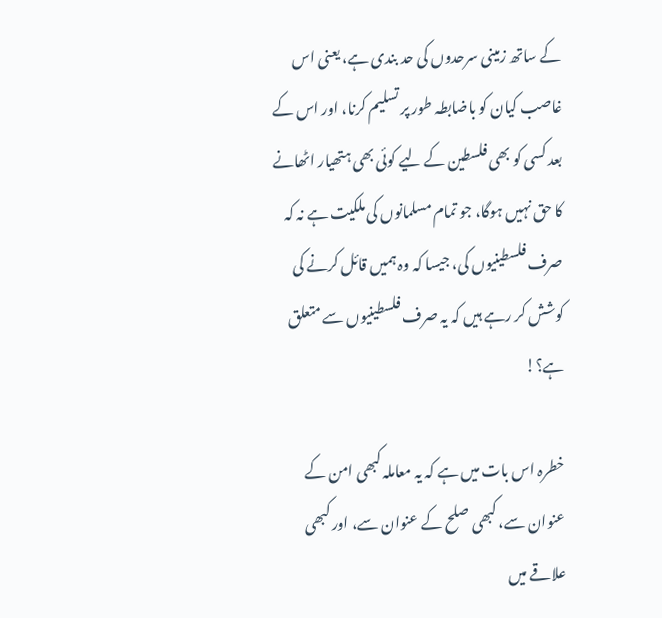کے ساتھ زمینی سرحدوں کی حد بندی ہے، یعنی اس غاصب کیان کو باضابطہ طور پر تسلیم کرنا، اور اس کے بعد کسی کو بھی فلسطین کے لیے کوئی بھی ہتھیار اٹھانے کا حق نہیں ہوگا، جو تمام مسلمانوں کی ملکیت ہے نہ کہ صرف فلسطینیوں کی، جیسا کہ وہ ہمیں قائل کرنے کی کوشش کر رہے ہیں کہ یہ صرف فلسطینیوں سے متعلق ہے؟!

خطرہ اس بات میں ہے کہ یہ معاملہ کبھی امن کے عنوان سے، کبھی صلح کے عنوان سے، اور کبھی علاقے میں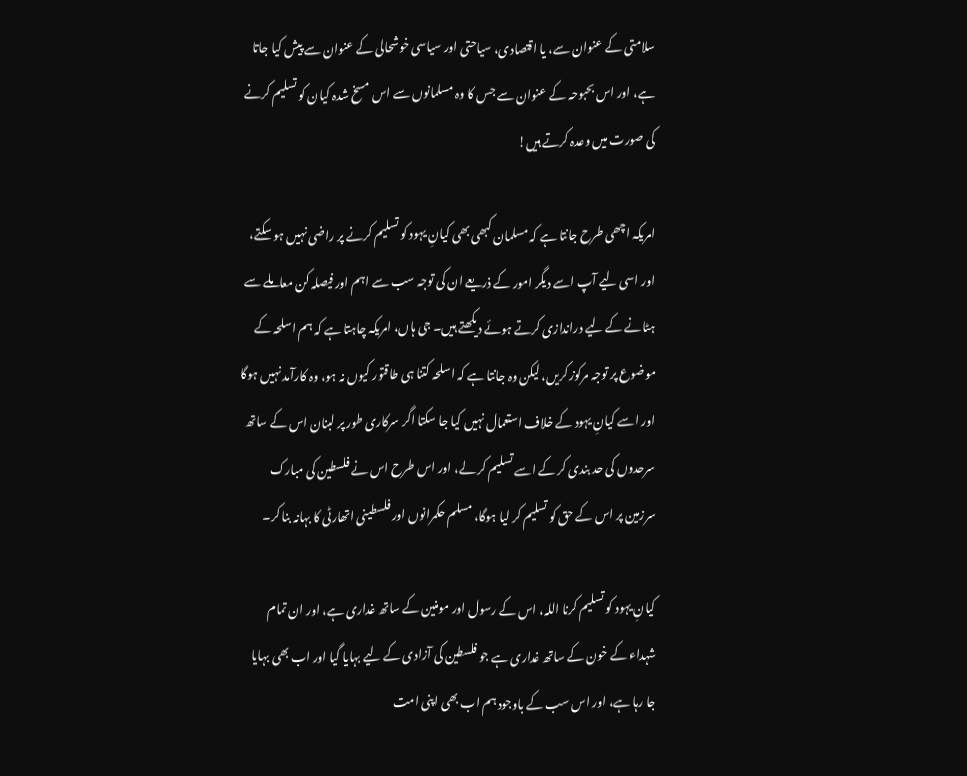سلامتی کے عنوان سے، یا اقتصادی، سیاحتی اور سیاسی خوشحالی کے عنوان سے پیش کیا جاتا ہے، اور اس بحبوحہ کے عنوان سے جس کا وہ مسلمانوں سے اس مسخ شدہ کیان کو تسلیم کرنے کی صورت میں وعدہ کرتے ہیں!

امریکہ اچھی طرح جانتا ہے کہ مسلمان کبھی بھی کیانِ یہود کو تسلیم کرنے پر راضی نہیں ہو سکتے، اور اسی لیے آپ اسے دیگر امور کے ذریعے ان کی توجہ سب سے اہم اور فیصلہ کن معاملے سے ہٹانے کے لیے دراندازی کرتے ہوئے دیکھتے ہیں۔ جی ہاں، امریکہ چاہتا ہے کہ ہم اسلحہ کے موضوع پر توجہ مرکوز کریں، لیکن وہ جانتا ہے کہ اسلحہ کتنا ہی طاقتور کیوں نہ ہو، وہ کارآمد نہیں ہوگا اور اسے کیانِ یہود کے خلاف استعمال نہیں کیا جا سکتا اگر سرکاری طور پر لبنان اس کے ساتھ سرحدوں کی حد بندی کر کے اسے تسلیم کر لے، اور اس طرح اس نے فلسطین کی مبارک سرزمین پر اس کے حق کو تسلیم کر لیا ہوگا، مسلم حکمرانوں اور فلسطینی اتھارٹی کا بہانہ بنا کر۔

کیانِ یہود کو تسلیم کرنا اللہ، اس کے رسول اور مومنین کے ساتھ غداری ہے، اور ان تمام شہداء کے خون کے ساتھ غداری ہے جو فلسطین کی آزادی کے لیے بہایا گیا اور اب بھی بہایا جا رہا ہے، اور اس سب کے باوجود ہم اب بھی اپنی امت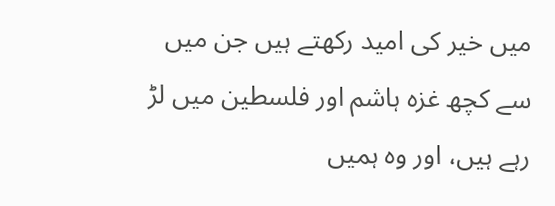میں خیر کی امید رکھتے ہیں جن میں سے کچھ غزہ ہاشم اور فلسطین میں لڑ رہے ہیں، اور وہ ہمیں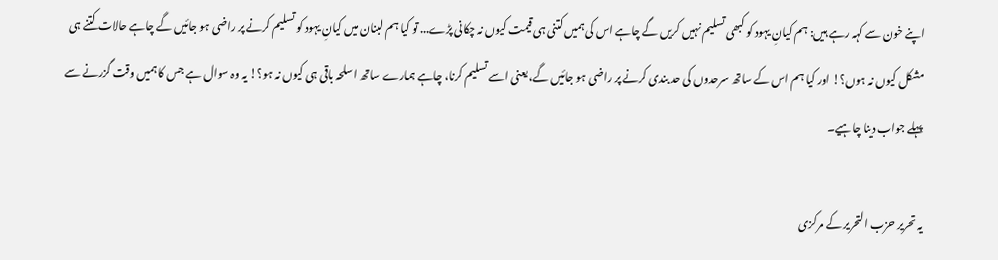اپنے خون سے کہہ رہے ہیں: ہم کیانِ یہود کو کبھی تسلیم نہیں کریں گے چاہے اس کی ہمیں کتنی ہی قیمت کیوں نہ چکانی پڑے... تو کیا ہم لبنان میں کیانِ یہود کو تسلیم کرنے پر راضی ہو جائیں گے چاہے حالات کتنے ہی مشکل کیوں نہ ہوں؟! اور کیا ہم اس کے ساتھ سرحدوں کی حد بندی کرنے پر راضی ہو جائیں گے، یعنی اسے تسلیم کرنا، چاہے ہمارے ساتھ اسلحہ باقی ہی کیوں نہ ہو؟! یہ وہ سوال ہے جس کا ہمیں وقت گزرنے سے پہلے جواب دینا چاہیے۔

یہ تحریر حزب التحریر کے مرکزی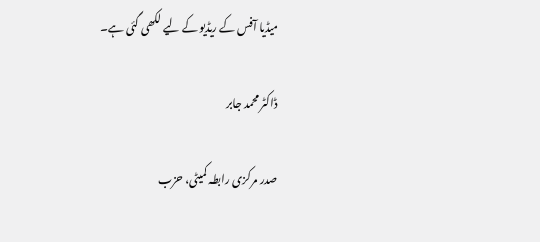میڈیا آفس کے ریڈیو کے لیے لکھی گئی ہے۔

ڈاکٹر محمد جابر

صدر مرکزی رابطہ کمیٹی، حزب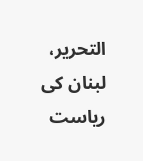التحریر، لبنان کی ریاست